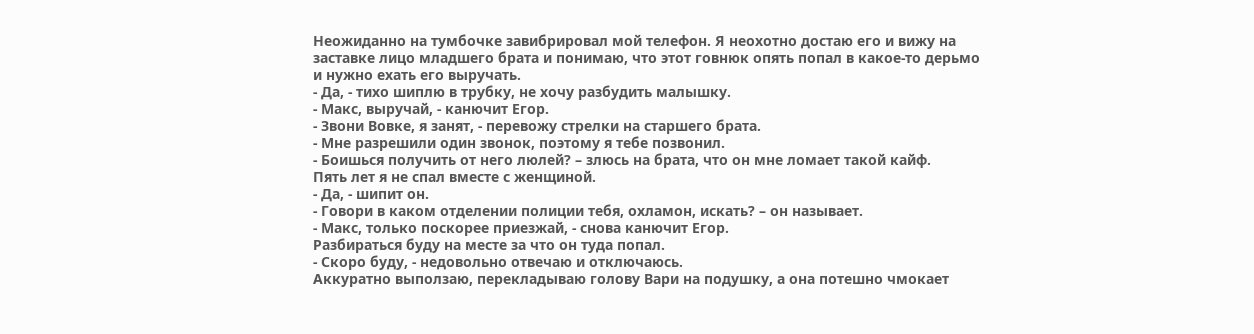Неожиданно на тумбочке завибрировал мой телефон. Я неохотно достаю его и вижу на заставке лицо младшего брата и понимаю, что этот говнюк опять попал в какое-то дерьмо и нужно ехать его выручать.
- Да, - тихо шиплю в трубку, не хочу разбудить малышку.
- Макс, выручай, - канючит Егор.
- Звони Вовке, я занят, - перевожу стрелки на старшего брата.
- Мне разрешили один звонок, поэтому я тебе позвонил.
- Боишься получить от него люлей? – злюсь на брата, что он мне ломает такой кайф.
Пять лет я не спал вместе с женщиной.
- Да, - шипит он.
- Говори в каком отделении полиции тебя, охламон, искать? – он называет.
- Макс, только поскорее приезжай, - снова канючит Егор.
Разбираться буду на месте за что он туда попал.
- Скоро буду, - недовольно отвечаю и отключаюсь.
Аккуратно выползаю, перекладываю голову Вари на подушку, а она потешно чмокает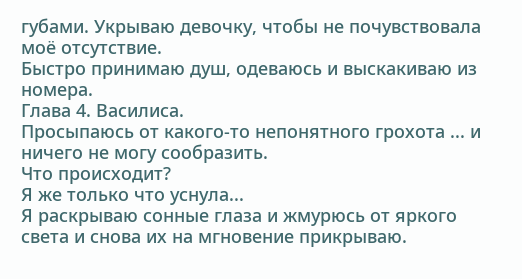губами. Укрываю девочку, чтобы не почувствовала моё отсутствие.
Быстро принимаю душ, одеваюсь и выскакиваю из номера.
Глава 4. Василиса.
Просыпаюсь от какого-то непонятного грохота ... и ничего не могу сообразить.
Что происходит?
Я же только что уснула...
Я раскрываю сонные глаза и жмурюсь от яркого света и снова их на мгновение прикрываю.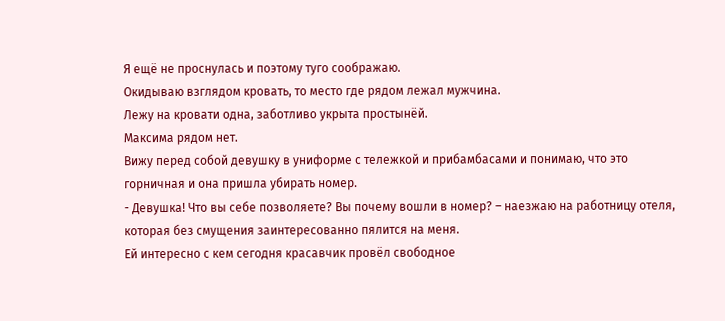Я ещё не проснулась и поэтому туго соображаю.
Окидываю взглядом кровать, то место где рядом лежал мужчина.
Лежу на кровати одна, заботливо укрыта простынёй.
Максима рядом нет.
Вижу перед собой девушку в униформе с тележкой и прибамбасами и понимаю, что это горничная и она пришла убирать номер.
- Девушка! Что вы себе позволяете? Вы почему вошли в номер? – наезжаю на работницу отеля, которая без смущения заинтересованно пялится на меня.
Ей интересно с кем сегодня красавчик провёл свободное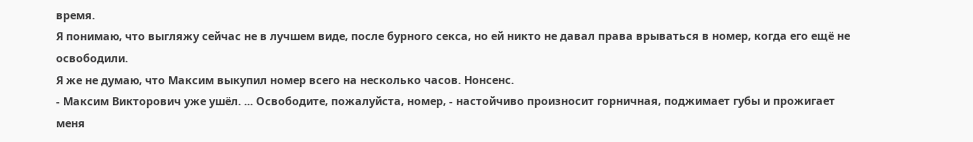время.
Я понимаю, что выгляжу сейчас не в лучшем виде, после бурного секса, но ей никто не давал права врываться в номер, когда его ещё не освободили.
Я же не думаю, что Максим выкупил номер всего на несколько часов. Нонсенс.
- Максим Викторович уже ушёл. ... Освободите, пожалуйста, номер, - настойчиво произносит горничная, поджимает губы и прожигает меня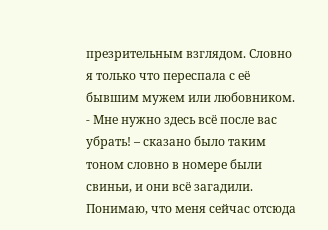презрительным взглядом. Словно я только что переспала с её бывшим мужем или любовником. - Мне нужно здесь всё после вас убрать! – сказано было таким тоном словно в номере были свиньи, и они всё загадили.
Понимаю, что меня сейчас отсюда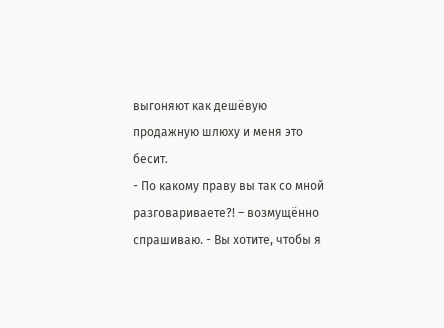выгоняют как дешёвую продажную шлюху и меня это бесит.
- По какому праву вы так со мной разговариваете?! – возмущённо спрашиваю. - Вы хотите, чтобы я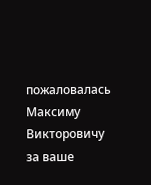пожаловалась Максиму Викторовичу за ваше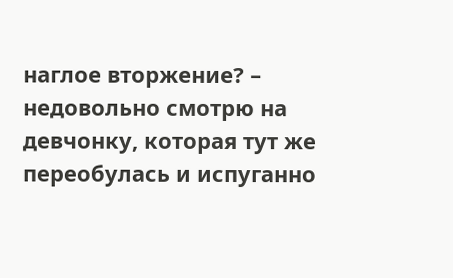наглое вторжение? – недовольно смотрю на девчонку, которая тут же переобулась и испуганно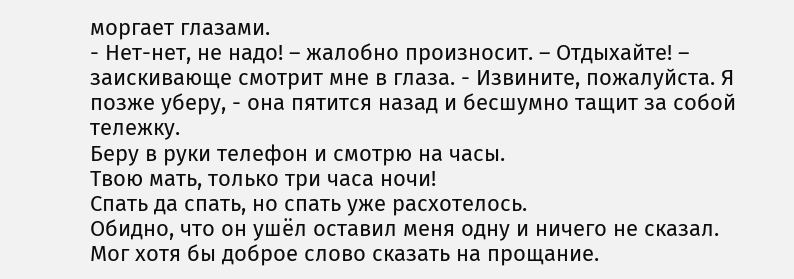моргает глазами.
- Нет-нет, не надо! – жалобно произносит. – Отдыхайте! – заискивающе смотрит мне в глаза. - Извините, пожалуйста. Я позже уберу, - она пятится назад и бесшумно тащит за собой тележку.
Беру в руки телефон и смотрю на часы.
Твою мать, только три часа ночи!
Спать да спать, но спать уже расхотелось.
Обидно, что он ушёл оставил меня одну и ничего не сказал.
Мог хотя бы доброе слово сказать на прощание.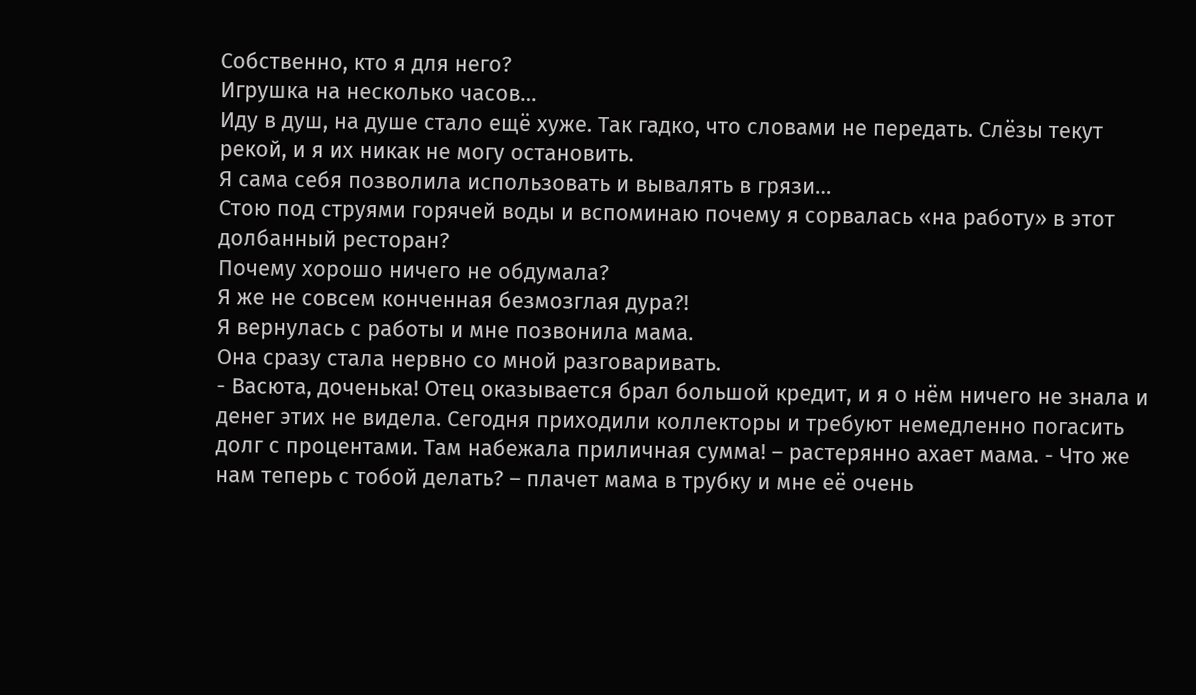Собственно, кто я для него?
Игрушка на несколько часов…
Иду в душ, на душе стало ещё хуже. Так гадко, что словами не передать. Слёзы текут рекой, и я их никак не могу остановить.
Я сама себя позволила использовать и вывалять в грязи…
Стою под струями горячей воды и вспоминаю почему я сорвалась «на работу» в этот долбанный ресторан?
Почему хорошо ничего не обдумала?
Я же не совсем конченная безмозглая дура?!
Я вернулась с работы и мне позвонила мама.
Она сразу стала нервно со мной разговаривать.
- Васюта, доченька! Отец оказывается брал большой кредит, и я о нём ничего не знала и денег этих не видела. Сегодня приходили коллекторы и требуют немедленно погасить долг с процентами. Там набежала приличная сумма! – растерянно ахает мама. - Что же нам теперь с тобой делать? – плачет мама в трубку и мне её очень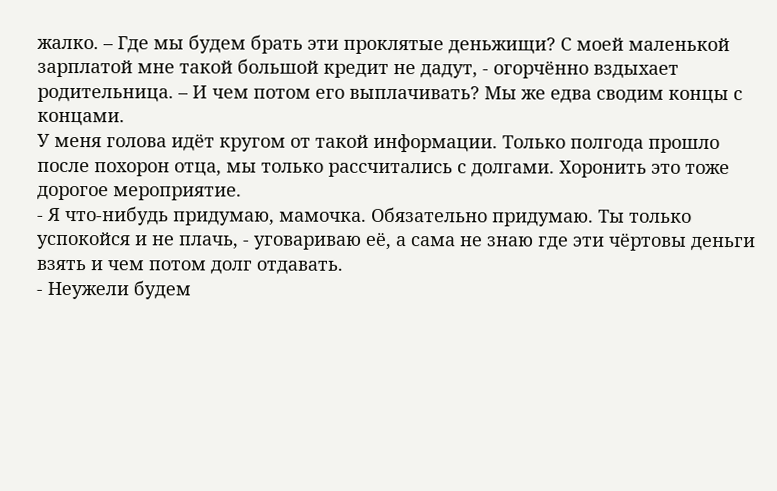жалко. – Где мы будем брать эти проклятые деньжищи? С моей маленькой зарплатой мне такой большой кредит не дадут, - огорчённо вздыхает родительница. – И чем потом его выплачивать? Мы же едва сводим концы с концами.
У меня голова идёт кругом от такой информации. Только полгода прошло после похорон отца, мы только рассчитались с долгами. Хоронить это тоже
дорогое мероприятие.
- Я что-нибудь придумаю, мамочка. Обязательно придумаю. Ты только успокойся и не плачь, - уговариваю её, а сама не знаю где эти чёртовы деньги взять и чем потом долг отдавать.
- Неужели будем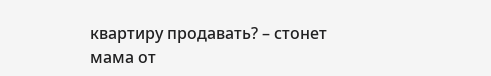квартиру продавать? – стонет мама от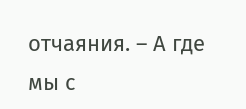отчаяния. – А где мы с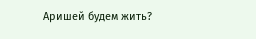Аришей будем жить?